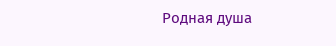Родная душа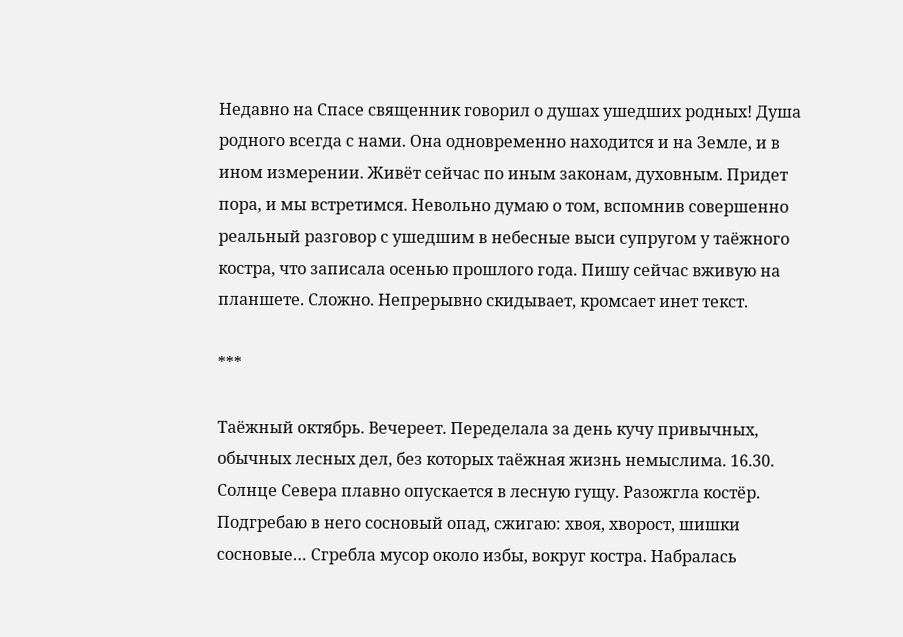Недавно на Спасе священник говорил о душах ушедших родных! Душа родного всегда с нами. Она одновременно находится и на Земле, и в ином измерении. Живёт сейчас по иным законам, духовным. Придет пора, и мы встретимся. Невольно думаю о том, вспомнив совершенно реальный разговор с ушедшим в небесные выси супругом у таёжного костра, что записала осенью прошлого года. Пишу сейчас вживую на планшете. Сложно. Непрерывно скидывает, кромсает инет текст.

***

Таёжный октябрь. Вечереет. Переделала за день кучу привычных, обычных лесных дел, без которых таёжная жизнь немыслима. 16.30. Солнце Севера плавно опускается в лесную гущу. Разожгла костёр. Подгребаю в него сосновый опад, сжигаю: хвоя, хворост, шишки сосновые… Сгребла мусор около избы, вокруг костра. Набралась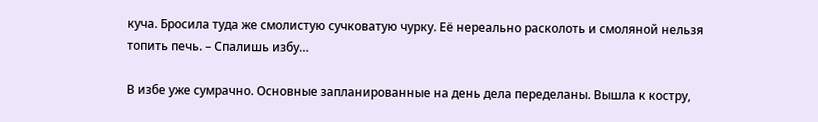куча. Бросила туда же смолистую сучковатую чурку. Её нереально расколоть и смоляной нельзя топить печь. – Спалишь избу…

В избе уже сумрачно. Основные запланированные на день дела переделаны. Вышла к костру,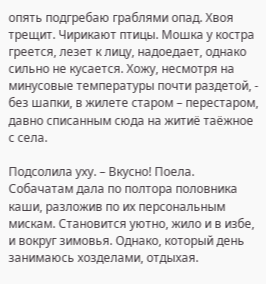опять подгребаю граблями опад. Хвоя трещит. Чирикают птицы. Мошка у костра греется, лезет к лицу, надоедает, однако сильно не кусается. Хожу, несмотря на минусовые температуры почти раздетой, - без шапки, в жилете старом – перестаром, давно списанным сюда на житиё таёжное с села.

Подсолила уху. – Вкусно! Поела. Собачатам дала по полтора половника каши, разложив по их персональным мискам. Становится уютно, жило и в избе, и вокруг зимовья. Однако, который день занимаюсь хозделами, отдыхая.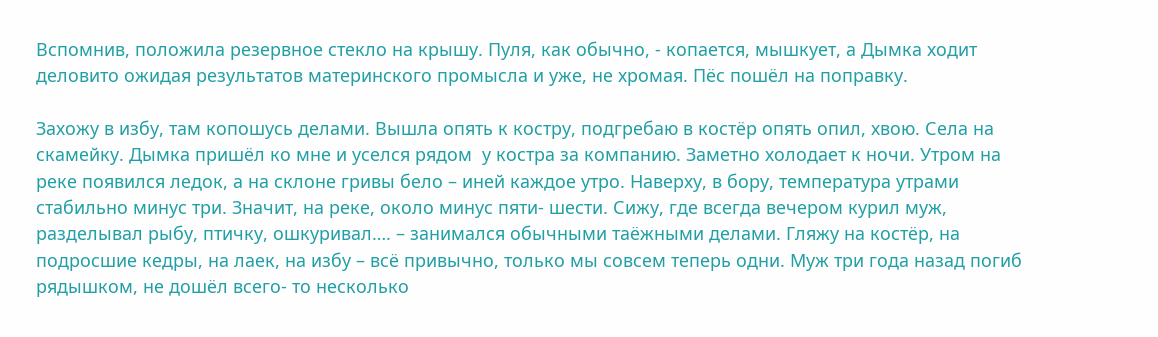Вспомнив, положила резервное стекло на крышу. Пуля, как обычно, - копается, мышкует, а Дымка ходит деловито ожидая результатов материнского промысла и уже, не хромая. Пёс пошёл на поправку.

Захожу в избу, там копошусь делами. Вышла опять к костру, подгребаю в костёр опять опил, хвою. Села на скамейку. Дымка пришёл ко мне и уселся рядом  у костра за компанию. Заметно холодает к ночи. Утром на реке появился ледок, а на склоне гривы бело – иней каждое утро. Наверху, в бору, температура утрами стабильно минус три. Значит, на реке, около минус пяти- шести. Сижу, где всегда вечером курил муж, разделывал рыбу, птичку, ошкуривал…. – занимался обычными таёжными делами. Гляжу на костёр, на подросшие кедры, на лаек, на избу – всё привычно, только мы совсем теперь одни. Муж три года назад погиб рядышком, не дошёл всего- то несколько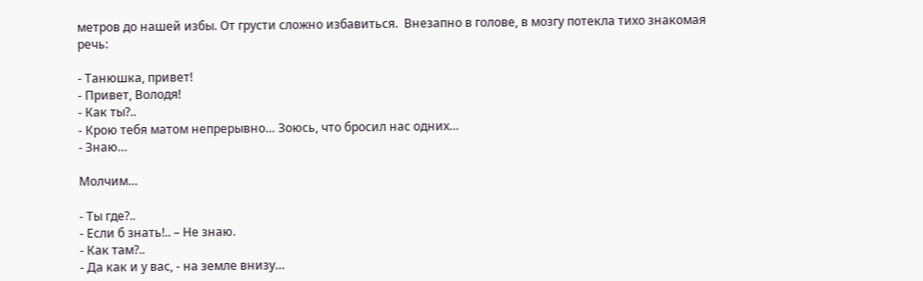метров до нашей избы. От грусти сложно избавиться.  Внезапно в голове, в мозгу потекла тихо знакомая речь:

- Танюшка, привет!
- Привет, Володя!
- Как ты?..
- Крою тебя матом непрерывно… Зоюсь, что бросил нас одних…
- Знаю…

Молчим…

- Ты где?..
- Если б знать!.. – Не знаю.
- Как там?..
- Да как и у вас, - на земле внизу…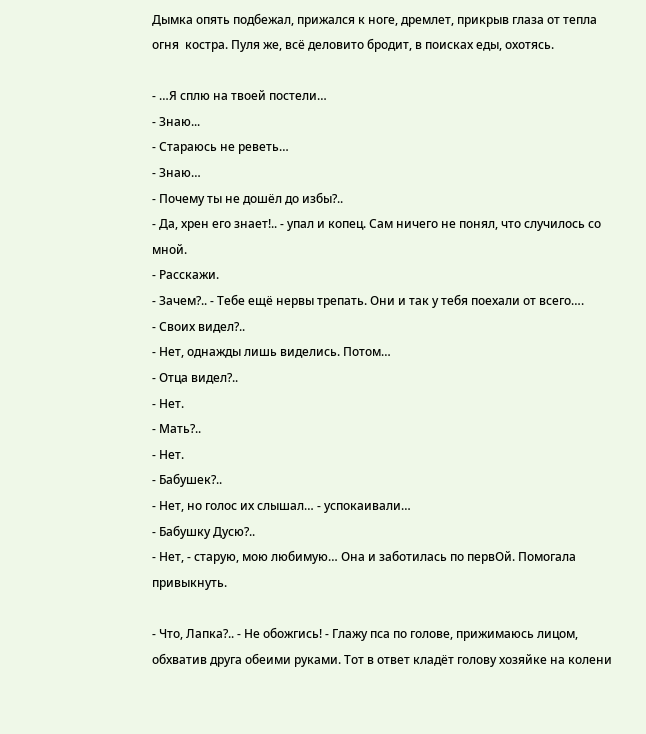Дымка опять подбежал, прижался к ноге, дремлет, прикрыв глаза от тепла огня  костра. Пуля же, всё деловито бродит, в поисках еды, охотясь.

- …Я сплю на твоей постели…
- Знаю...
- Стараюсь не реветь…
- Знаю…
- Почему ты не дошёл до избы?..
- Да, хрен его знает!.. - упал и копец. Сам ничего не понял, что случилось со мной.
- Расскажи.
- Зачем?.. - Тебе ещё нервы трепать. Они и так у тебя поехали от всего….
- Своих видел?..
- Нет, однажды лишь виделись. Потом…
- Отца видел?..
- Нет.
- Мать?..
- Нет.
- Бабушек?..
- Нет, но голос их слышал… - успокаивали…
- Бабушку Дусю?..
- Нет, - старую, мою любимую… Она и заботилась по первОй. Помогала привыкнуть.

- Что, Лапка?.. - Не обожгись! - Глажу пса по голове, прижимаюсь лицом, обхватив друга обеими руками. Тот в ответ кладёт голову хозяйке на колени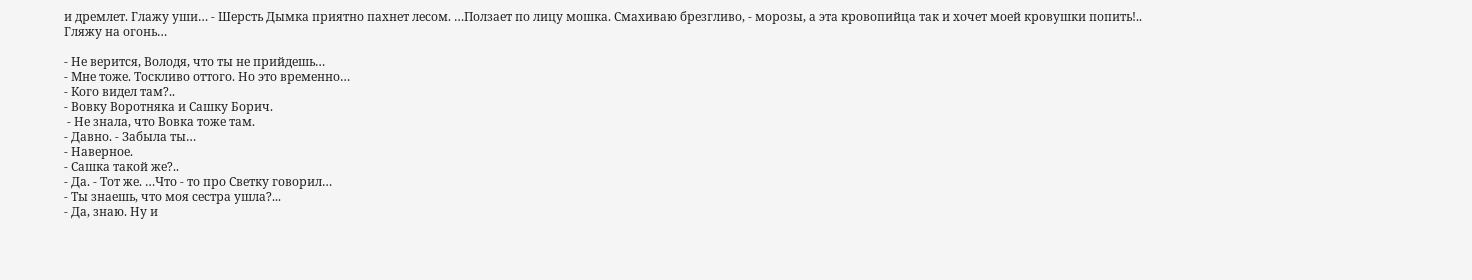и дремлет. Глажу уши… - Шерсть Дымка приятно пахнет лесом. …Ползает по лицу мошка. Смахиваю брезгливо, - морозы, а эта кровопийца так и хочет моей кровушки попить!.. Гляжу на огонь…

- Не верится, Володя, что ты не прийдешь…
- Мне тоже. Тоскливо оттого. Но это временно…
- Кого видел там?..
- Вовку Воротняка и Сашку Борич.
 - Не знала, что Вовка тоже там.
- Давно. - Забыла ты…
- Наверное.
- Сашка такой же?..
- Да. - Тот же. …Что - то про Светку говорил…
- Ты знаешь, что моя сестра ушла?...
- Да, знаю. Ну и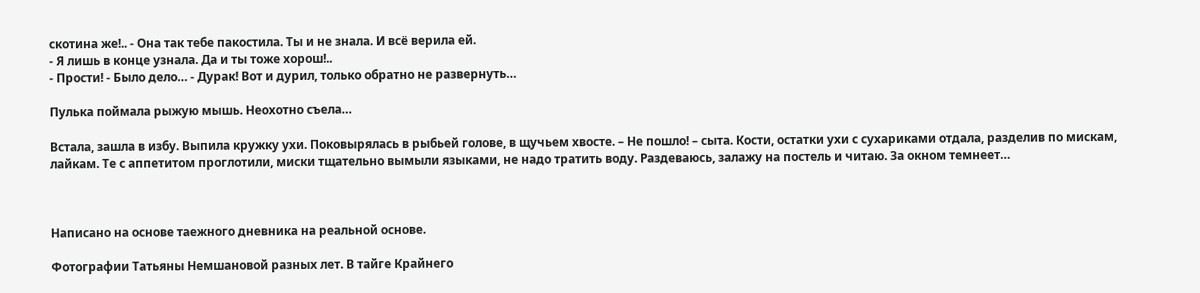скотина же!.. - Она так тебе пакостила. Ты и не знала. И всё верила ей.
- Я лишь в конце узнала. Да и ты тоже хорош!..
- Прости! - Было дело… - Дурак! Вот и дурил, только обратно не развернуть…

Пулька поймала рыжую мышь. Неохотно съела…

Встала, зашла в избу. Выпила кружку ухи. Поковырялась в рыбьей голове, в щучьем хвосте. – Не пошло! – сыта. Кости, остатки ухи с сухариками отдала, разделив по мискам, лайкам. Те с аппетитом проглотили, миски тщательно вымыли языками, не надо тратить воду. Раздеваюсь, залажу на постель и читаю. За окном темнеет…



Написано на основе таежного дневника на реальной основе.

Фотографии Татьяны Немшановой разных лет. В тайге Крайнего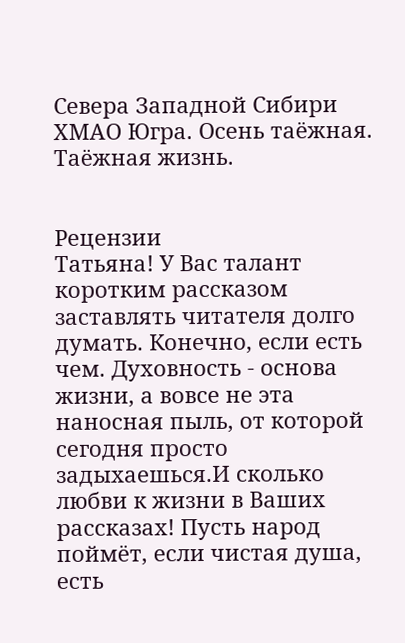Севера Западной Сибири ХМАО Югра. Осень таёжная. Таёжная жизнь.


Рецензии
Татьяна! У Вас талант коротким рассказом заставлять читателя долго думать. Конечно, если есть чем. Духовность - основа жизни, а вовсе не эта наносная пыль, от которой сегодня просто задыхаешься.И сколько любви к жизни в Ваших рассказах! Пусть народ поймёт, если чистая душа, есть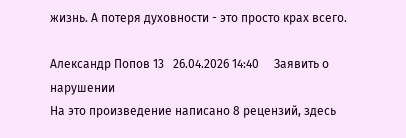жизнь. А потеря духовности - это просто крах всего.

Александр Попов 13   26.04.2026 14:40     Заявить о нарушении
На это произведение написано 8 рецензий, здесь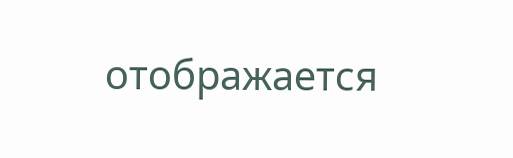отображается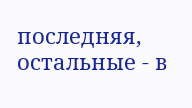последняя, остальные - в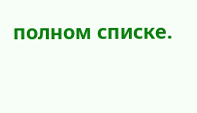полном списке.